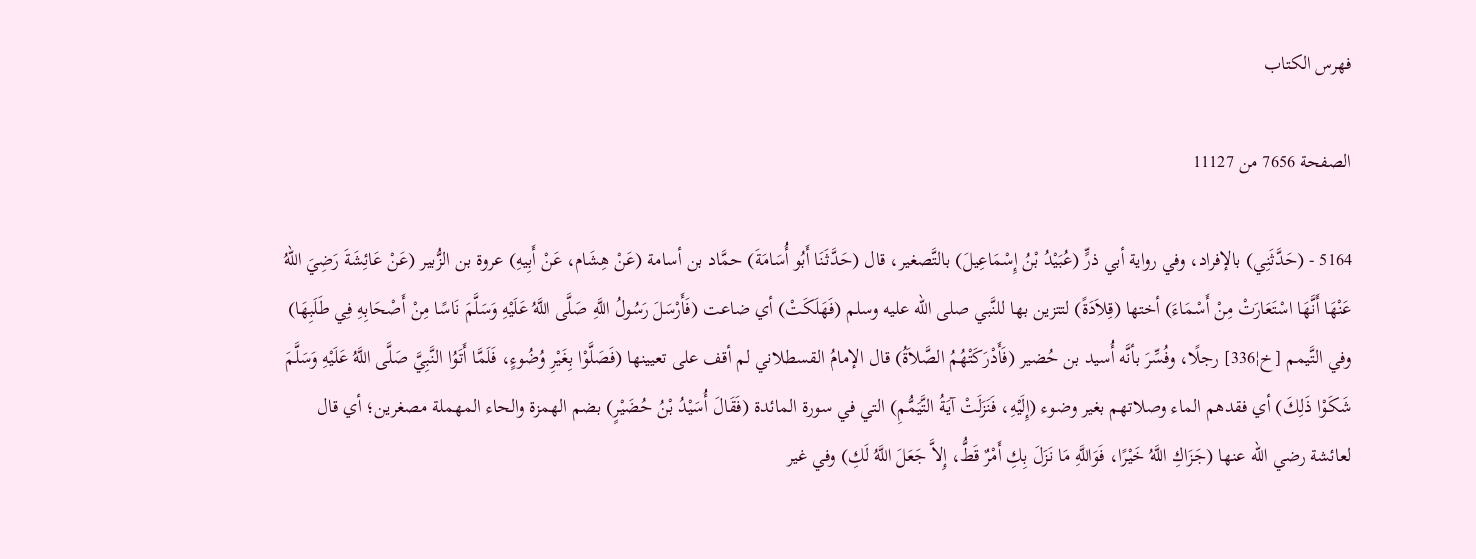فهرس الكتاب

الصفحة 7656 من 11127

5164 - (حَدَّثَنِي) بالإفراد، وفي رواية أبي ذرٍّ (عُبَيْدُ بْنُ إِسْمَاعِيلَ) بالتَّصغير، قال (حَدَّثَنَا أَبُو أُسَامَةَ) حمَّاد بن أسامة (عَنْ هِشَام، عَنْ أَبِيهِ) عروة بن الزُّبير (عَنْ عَائِشَةَ رَضِيَ اللهُ عَنْهَا أَنَّهَا اسْتَعَارَتْ مِنْ أَسْمَاءَ) أختها (قِلاَدَةً) لتتزين بها للنَّبي صلى الله عليه وسلم (فَهَلَكَتْ) أي ضاعت (فَأَرْسَلَ رَسُولُ اللَّهِ صَلَّى اللَّهُ عَلَيْهِ وَسَلَّمَ نَاسًا مِنْ أَصْحَابِهِ فِي طَلَبِهَا) وفي التَّيمم [خ¦336] رجلًا، وفُسِّرَ بأنَّه أُسيد بن حُضير (فَأَدْرَكَتْهُمُ الصَّلاَةُ) قال الإمامُ القسطلاني لم أقف على تعيينها (فَصَلَّوْا بِغَيْرِ وُضُوءٍ، فَلَمَّا أَتَوُا النَّبِيَّ صَلَّى اللَّهُ عَلَيْهِ وَسَلَّمَ شَكَوْا ذَلِكَ) أي فقدهم الماء وصلاتهم بغير وضوء (إِلَيْهِ، فَنَزَلَتْ آيَةُ التَّيَمُّمِ) التي في سورة المائدة (فَقَالَ أُسَيْدُ بْنُ حُضَيْرٍ) بضم الهمزة والحاء المهملة مصغرين؛ أي قال لعائشة رضي الله عنها (جَزَاكِ اللَّهُ خَيْرًا، فَوَاللَّهِ مَا نَزَلَ بِكِ أَمْرٌ قَطُّ، إِلاَّ جَعَلَ اللَّهُ لَكِ) وفي غير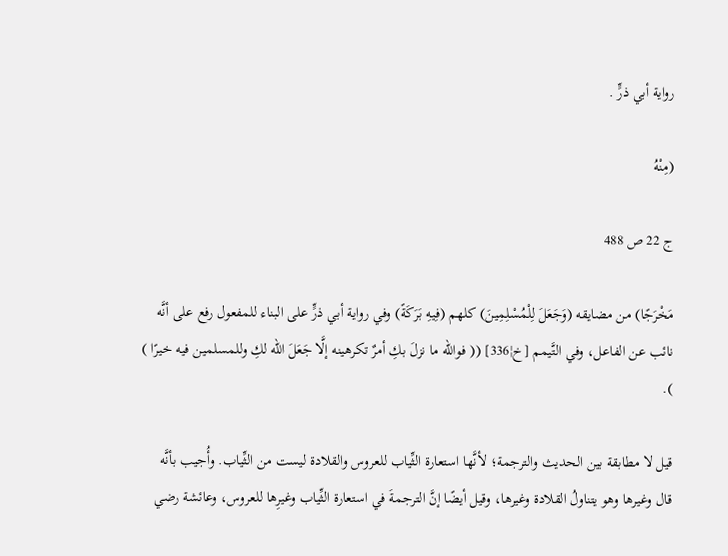رواية أبي ذرٍّ .

(مِنْهُ

ج 22 ص 488

مَخْرَجًا) من مضايقه (وَجَعَلَ لِلْمُسْلِمِينَ) كلهم (فِيهِ بَرَكَةً) وفي رواية أبي ذرٍّ على البناء للمفعول رفع على أنَّه نائب عن الفاعل، وفي التَّيمم [خ¦336] (( فوالله ما نزلَ بكِ أمرٌ تكرهينه إلَّا جَعَلَ الله لكِ وللمسلمين فيه خيرًا ) ).

قيل لا مطابقة بين الحديث والترجمة؛ لأنَّها استعارة الثِّياب للعروس والقلادة ليست من الثِّياب. وأُجيب بأنَّه قال وغيرها وهو يتناولُ القلادة وغيرها، وقيل أيضًا إنَّ الترجمةَ في استعارة الثِّياب وغيرِها للعروس، وعائشة رضي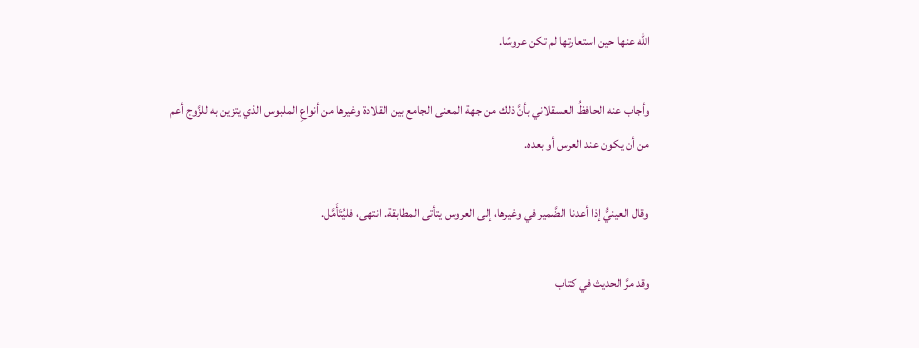الله عنها حين استعارتها لم تكن عروسًا.

وأجاب عنه الحافظُ العسقلاني بأنَّ ذلك من جهة المعنى الجامع بين القلادة وغيرها من أنواعِ الملبوس الذي يتزين به للزَّوج أعم من أن يكون عند العرس أو بعده.

وقال العينيُّ إذا أعدنا الضَّمير في وغيرها، إلى العروس يتأتى المطابقة. انتهى، فليُتَأَمَّل.

وقد مرَّ الحديث في كتاب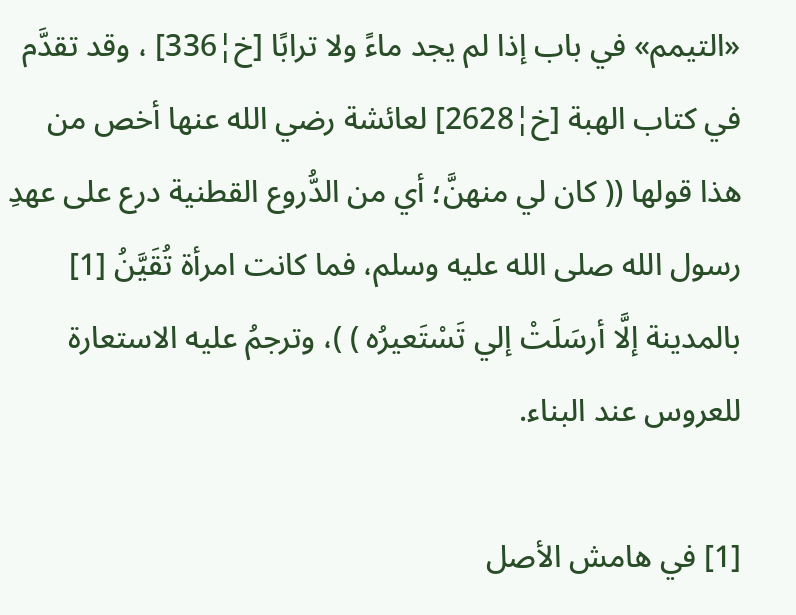«التيمم» في باب إذا لم يجد ماءً ولا ترابًا [خ¦336] ، وقد تقدَّم في كتاب الهبة [خ¦2628] لعائشة رضي الله عنها أخص من هذا قولها (( كان لي منهنَّ؛ أي من الدُّروع القطنية درع على عهدِ رسول الله صلى الله عليه وسلم، فما كانت امرأة تُقَيَّنُ [1] بالمدينة إلَّا أرسَلَتْ إلي تَسْتَعيرُه ) )، وترجمُ عليه الاستعارة للعروس عند البناء.

[1] في هامش الأصل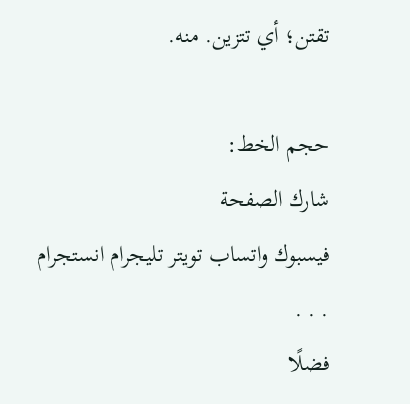تقتن؛ أي تتزين. منه.

حجم الخط:
شارك الصفحة
فيسبوك واتساب تويتر تليجرام انستجرام
. . .
فضلًا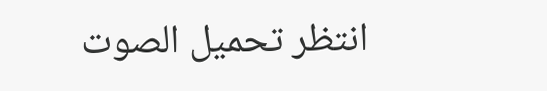انتظر تحميل الصوت